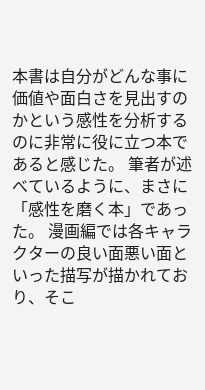本書は自分がどんな事に価値や面白さを見出すのかという感性を分析するのに非常に役に立つ本であると感じた。 筆者が述べているように、まさに「感性を磨く本」であった。 漫画編では各キャラクターの良い面悪い面といった描写が描かれており、そこ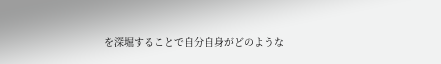を深堀することで自分自身がどのような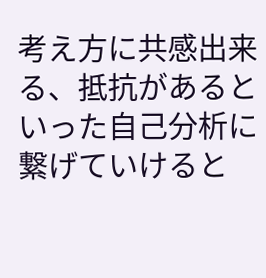考え方に共感出来る、抵抗があるといった自己分析に繋げていけると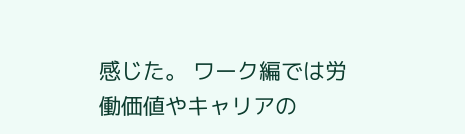感じた。 ワーク編では労働価値やキャリアの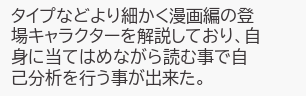タイプなどより細かく漫画編の登場キャラクターを解説しており、自身に当てはめながら読む事で自己分析を行う事が出来た。